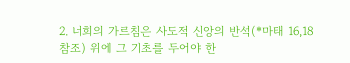2. 너희의 가르침은 사도적 신앙의 반석(*마태 16,18 참조) 위에 그 기초를 두어야 한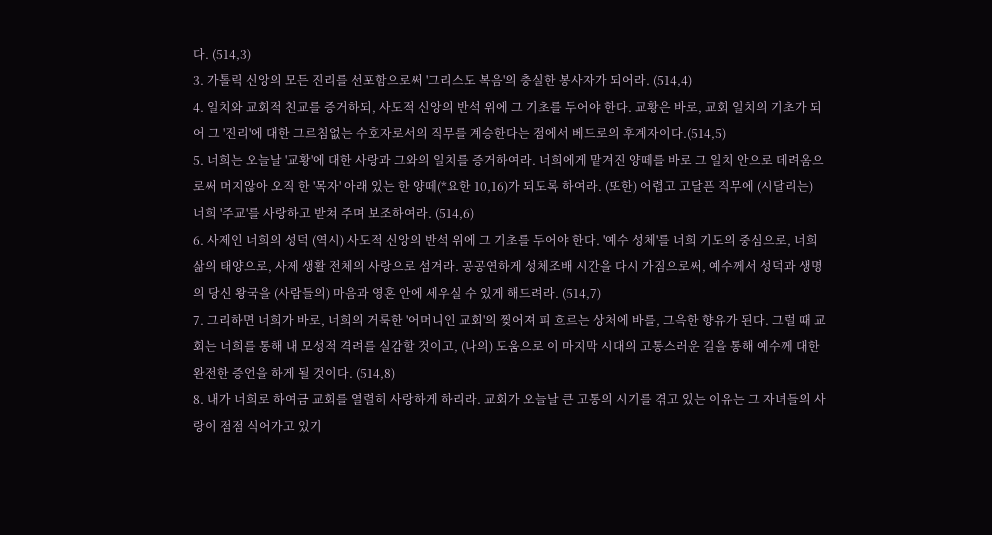다. (514,3)
3. 가톨릭 신앙의 모든 진리를 선포함으로써 '그리스도 복음'의 충실한 봉사자가 되어라. (514,4)
4. 일치와 교회적 친교를 증거하되, 사도적 신앙의 반석 위에 그 기초를 두어야 한다. 교황은 바로, 교회 일치의 기초가 되어 그 '진리'에 대한 그르침없는 수호자로서의 직무를 계승한다는 점에서 베드로의 후계자이다.(514,5)
5. 너희는 오늘날 '교황'에 대한 사랑과 그와의 일치를 증거하여라. 너희에게 맡겨진 양떼를 바로 그 일치 안으로 데려옴으로써 머지않아 오직 한 '목자' 아래 있는 한 양떼(*요한 10,16)가 되도록 하여라. (또한) 어렵고 고달픈 직무에 (시달리는) 너희 '주교'를 사랑하고 받쳐 주며 보조하여라. (514,6)
6. 사제인 너희의 성덕 (역시) 사도적 신앙의 반석 위에 그 기초를 두어야 한다. '예수 성체'를 너희 기도의 중심으로, 너희 삶의 태양으로, 사제 생활 전체의 사랑으로 섬겨라. 공공연하게 성체조배 시간을 다시 가짐으로써, 예수께서 성덕과 생명의 당신 왕국을 (사람들의) 마음과 영혼 안에 세우실 수 있게 해드려라. (514,7)
7. 그리하면 너희가 바로, 너희의 거룩한 '어머니인 교회'의 찢어져 피 흐르는 상처에 바를, 그윽한 향유가 된다. 그럴 때 교회는 너희를 통해 내 모성적 격려를 실감할 것이고, (나의) 도움으로 이 마지막 시대의 고통스러운 길을 통해 예수께 대한 완전한 증언을 하게 될 것이다. (514,8)
8. 내가 너희로 하여금 교회를 열렬히 사랑하게 하리라. 교회가 오늘날 큰 고통의 시기를 겪고 있는 이유는 그 자녀들의 사랑이 점점 식어가고 있기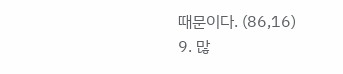때문이다. (86,16)
9. 많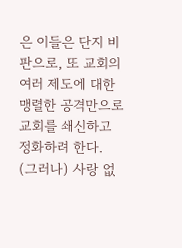은 이들은 단지 비판으로, 또 교회의 여러 제도에 대한 맹렬한 공격만으로 교회를 쇄신하고 정화하려 한다. (그러나) 사랑 없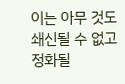이는 아무 것도 쇄신될 수 없고 정화될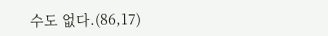수도 없다.(86,17)